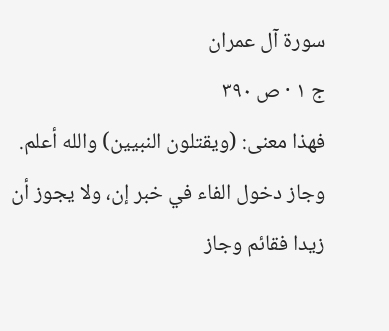سورة آل عمران
ج ١ · ص ٣٩٠
فهذا معنى: (ويقتلون النبيين) والله أعلم.
وجاز دخول الفاء في خبر إن، ولا يجوز أن زيدا فقائم وجاز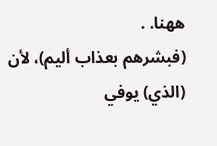ههنا. .
(فبشرهم بعذاب أليم)، لأن (الذي) يوفي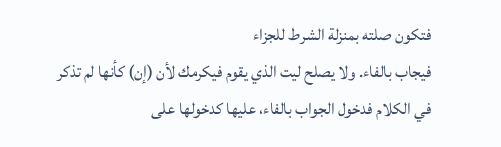فتكون صلته بمنزلة الشرط للجزاء
فيجاب بالفاء. ولا يصلح ليت الذي يقوم فيكرمك لأن (إن) كأنها لم تذكر
في الكلام فدخول الجواب بالفاء، عليها كدخولها على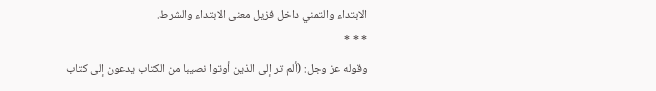الابتداء والتمني داخل فزيل معنى الابتداء والشرط.
* * *
وقوله عز وجل: (ألم تر إلى الذين أوتوا نصيبا من الكتاب يدعون إلى كتاب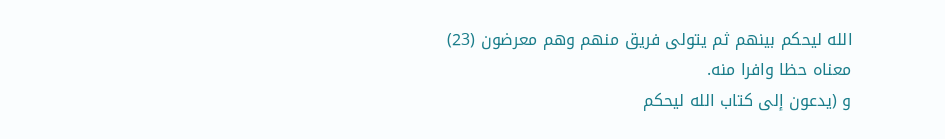الله ليحكم بينهم ثم يتولى فريق منهم وهم معرضون (23)
معناه حظا وافرا منه.
و (يدعون إلى كتاب الله ليحكم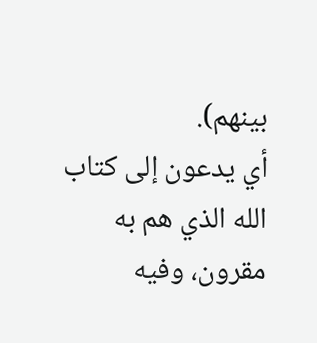بينهم).
أي يدعون إلى كتاب الله الذي هم به مقرون، وفيه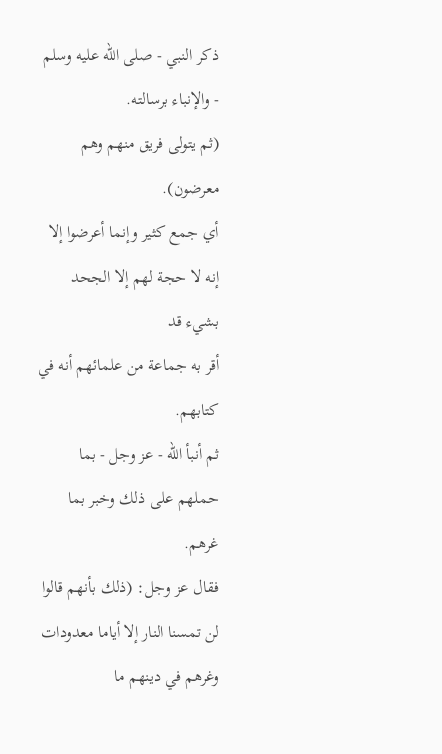ذكر النبي - صلى الله عليه وسلم - والإنباء برسالته.
(ثم يتولى فريق منهم وهم معرضون).
أي جمع كثير وإنما أعرضوا إلا إنه لا حجة لهم إلا الجحد بشيء قد
أقر به جماعة من علمائهم أنه في كتابهم.
ثم أنبأ الله - عز وجل - بما حملهم على ذلك وخبر بما غرهم.
فقال عز وجل: (ذلك بأنهم قالوا لن تمسنا النار إلا أياما معدودات وغرهم في دينهم ما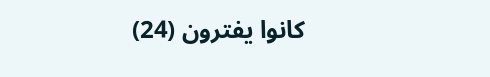كانوا يفترون (24)